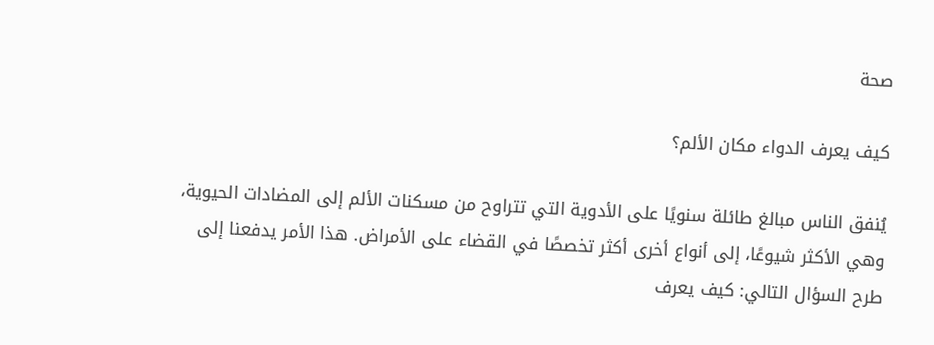صحة

كيف يعرف الدواء مكان الألم؟

يُنفق الناس مبالغ طائلة سنويًا على الأدوية التي تتراوح من مسكنات الألم إلى المضادات الحيوية، وهي الأكثر شيوعًا، إلى أنواع أخرى أكثر تخصصًا في القضاء على الأمراض. هذا الأمر يدفعنا إلى طرح السؤال التالي: كيف يعرف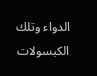الدواء وتلك الكبسولات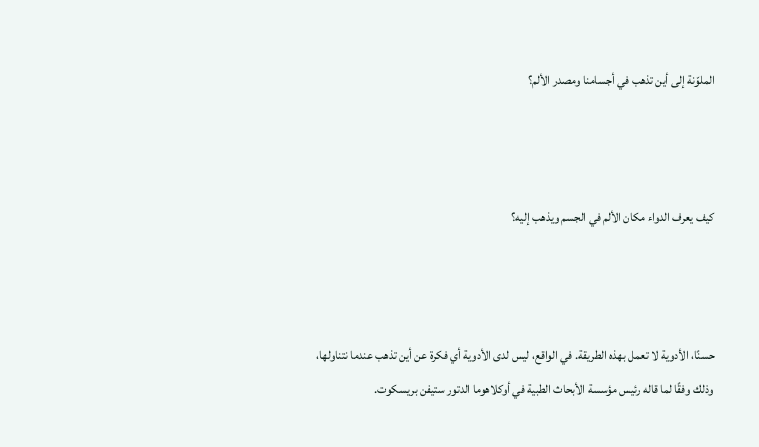الملوّنة إلى أين تذهب في أجسامنا ومصدر الألم؟



كيف يعرف الدواء مكان الألم في الجسم ويذهب إليه؟



حسنًا، الأدوية لا تعمل بهذه الطريقة. في الواقع، ليس لدى الأدوية أي فكرة عن أين تذهب عندما نتناولها، وذلك وفقًا لما قاله رئيس مؤسسة الأبحاث الطبية في أوكلاهوما الدتور ستيفن بريسكوت.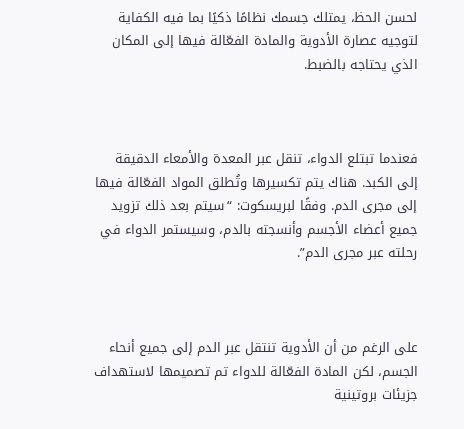لحسن الحظ، يمتلك جسمك نظامًا ذكيًا بما فيه الكفاية لتوجيه عصارة الأدوية والمادة الفعّالة فيها إلى المكان الذي يحتاجه بالضبط.



فعندما تبتلع الدواء، تنقل عبر المعدة والأمعاء الدقيقة إلى الكبد. هناك يتم تكسيرها وتُطلق المواد الفعّالة فيها إلى مجرى الدم. وفقًا لبريسكوت: “سيتم بعد ذلك تزويد جميع أعضاء الأجسم وأنسجته بالدم، وسيستمر الدواء في رحلته عبر مجرى الدم”.



على الرغم من أن الأدوية تنتقل عبر الدم إلى جميع أنحاء الجسم، لكن المادة الفعّالة للدواء تم تصميمها لاستهداف جزيئات بروتينية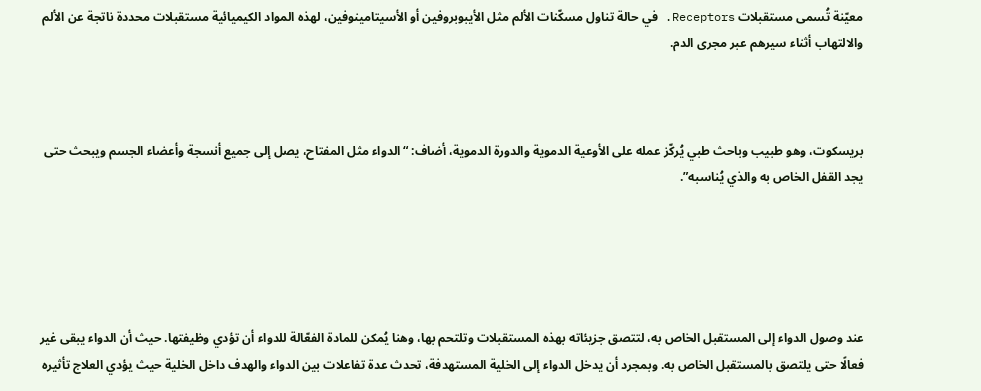معيّنة تُسمى مستقبلات Receptors. في حالة تناول مسكّنات الألم مثل الأيبوبروفين أو الأسيتامينوفين، لهذه المواد الكيميائية مستقبلات محددة ناتجة عن الألم والالتهاب أثناء سيرهم عبر مجرى الدم.



بريسكوت، وهو طبيب وباحث طبي يُركّز عمله على الأوعية الدموية والدورة الدموية، أضاف: “الدواء مثل المفتاح، يصل إلى جميع أنسجة وأعضاء الجسم ويبحث حتى يجد القفل الخاص به والذي يُناسبه”.





عند وصول الدواء إلى المستقبل الخاص به، لتتصق جزيئاته بهذه المستقبلات وتلتحم بها، وهنا يُمكن للمادة الفعّالة للدواء أن تؤدي وظيفتها. حيث أن الدواء يبقى غير فعالًا حتى يلتصق بالمستقبل الخاص به. وبمجرد أن يدخل الدواء إلى الخلية المستهدفة، تحدث عدة تفاعلات بين الدواء والهدف داخل الخلية حيث يؤدي العلاج تأثيره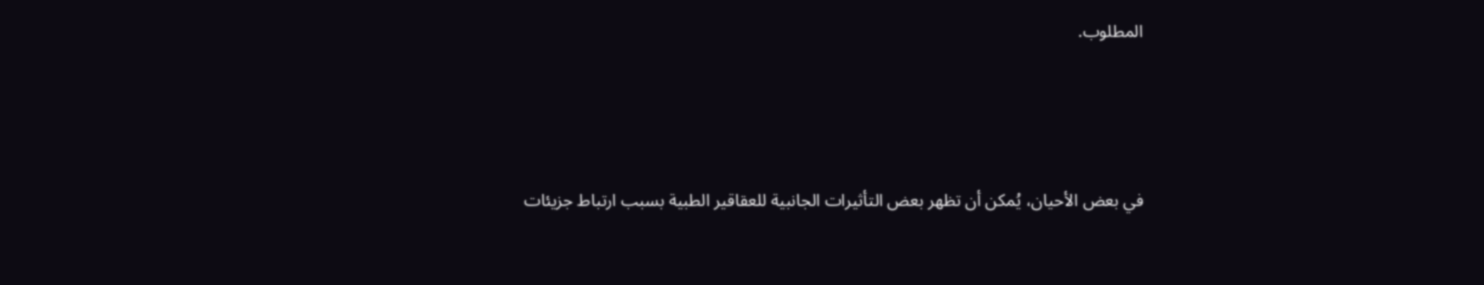المطلوب.



في بعض الأحيان، يُمكن أن تظهر بعض التأثيرات الجانبية للعقاقير الطبية بسبب ارتباط جزيئات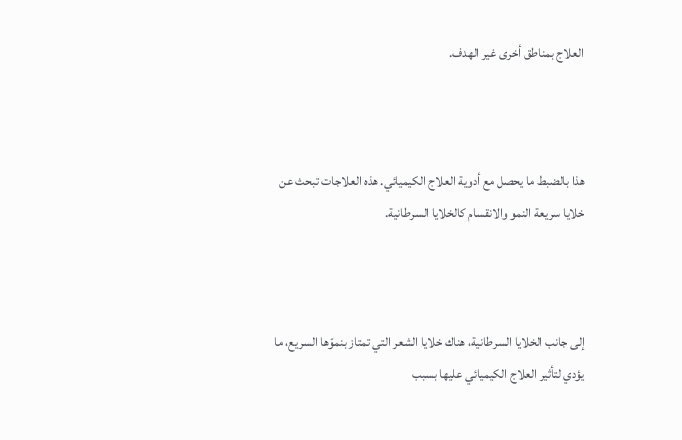العلاج بمناطق أخرى غير الهدف.



هذا بالضبط ما يحصل مع أدوية العلاج الكيميائي. هذه العلاجات تبحث عن خلايا سريعة النمو والانقسام كالخلايا السرطانية.



إلى جانب الخلايا السرطانية، هناك خلايا الشعر التي تمتاز بنموّها السريع، ما يؤدي لتأثير العلاج الكيميائي عليها بسبب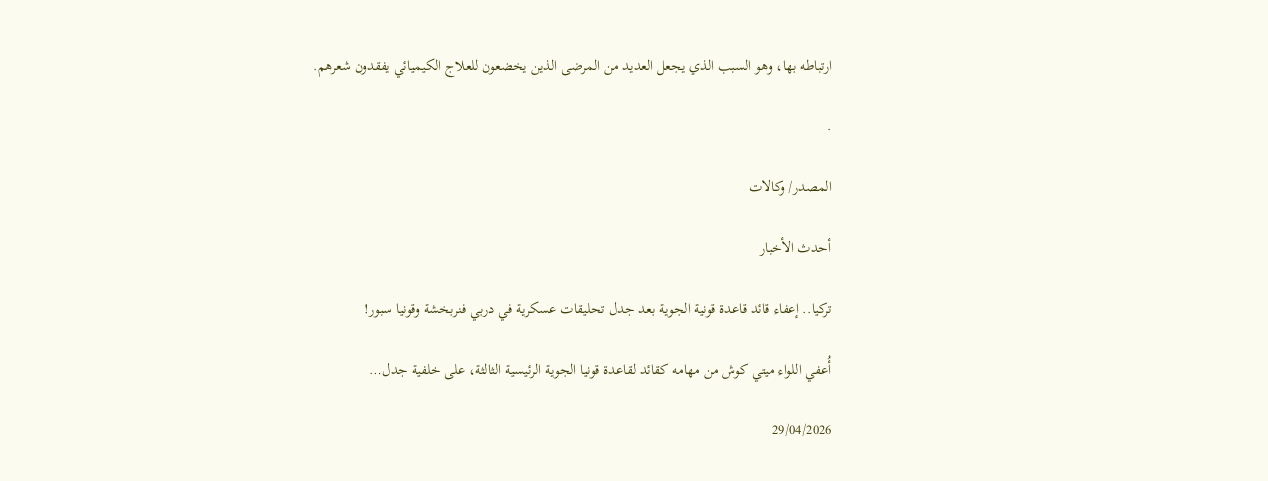ارتباطه بها، وهو السبب الذي يجعل العديد من المرضى الذين يخضعون للعلاج الكيميائي يفقدون شعرهم.

.

المصدر/ وكالات

أحدث الأخبار

تركيا.. إعفاء قائد قاعدة قونية الجوية بعد جدل تحليقات عسكرية في دربي فنربخشة وقونيا سبور!

أُعفي اللواء ميتي كوش من مهامه كقائد لقاعدة قونيا الجوية الرئيسية الثالثة، على خلفية جدل…

29/04/2026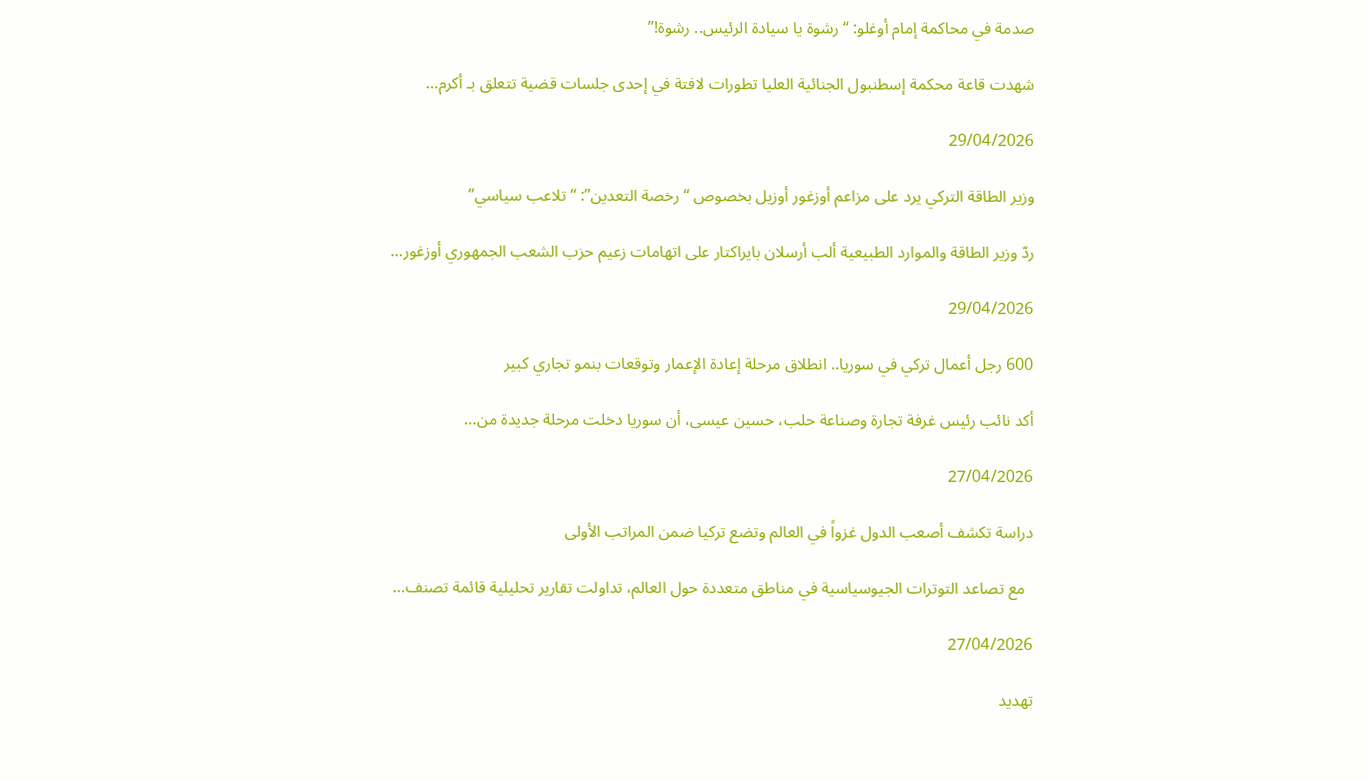صدمة في محاكمة إمام أوغلو: “رشوة يا سيادة الرئيس.. رشوة!”

شهدت قاعة محكمة إسطنبول الجنائية العليا تطورات لافتة في إحدى جلسات قضية تتعلق بـ أكرم…

29/04/2026

وزير الطاقة التركي يرد على مزاعم أوزغور أوزيل بخصوص “رخصة التعدين”: “تلاعب سياسي”

ردّ وزير الطاقة والموارد الطبيعية ألب أرسلان بايراكتار على اتهامات زعيم حزب الشعب الجمهوري أوزغور…

29/04/2026

600 رجل أعمال تركي في سوريا.. انطلاق مرحلة إعادة الإعمار وتوقعات بنمو تجاري كبير

أكد نائب رئيس غرفة تجارة وصناعة حلب، حسين عيسى، أن سوريا دخلت مرحلة جديدة من…

27/04/2026

دراسة تكشف أصعب الدول غزواً في العالم وتضع تركيا ضمن المراتب الأولى

  مع تصاعد التوترات الجيوسياسية في مناطق متعددة حول العالم، تداولت تقارير تحليلية قائمة تصنف…

27/04/2026

تهديد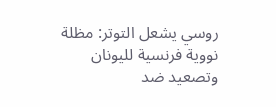روسي يشعل التوتر: مظلة نووية فرنسية لليونان وتصعيد ضد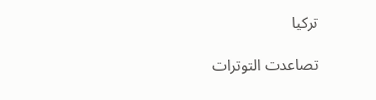تركيا

تصاعدت التوترات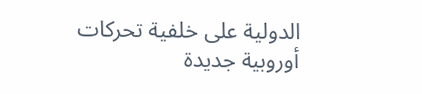الدولية على خلفية تحركات أوروبية جديدة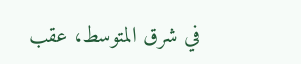في شرق المتوسط، عقب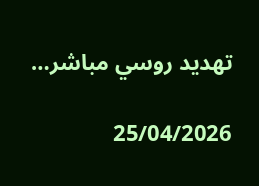تهديد روسي مباشر…

25/04/2026